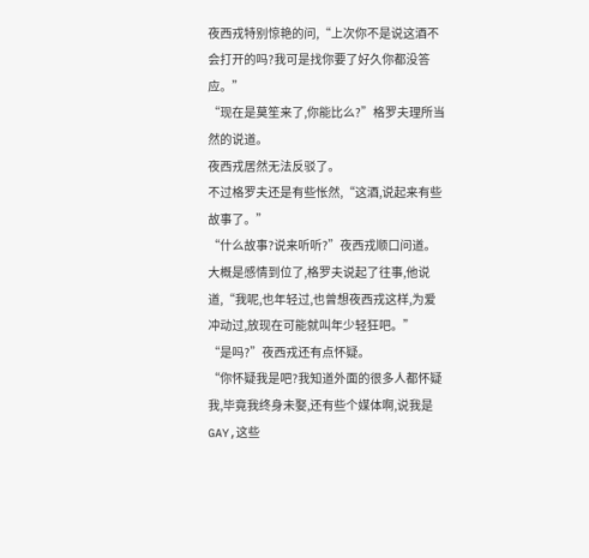夜西戎特别惊艳的问,“上次你不是说这酒不会打开的吗?我可是找你要了好久你都没答应。”
“现在是莫笙来了,你能比么?”格罗夫理所当然的说道。
夜西戎居然无法反驳了。
不过格罗夫还是有些怅然,“这酒,说起来有些故事了。”
“什么故事?说来听听?”夜西戎顺口问道。
大概是感情到位了,格罗夫说起了往事,他说道,“我呢,也年轻过,也曾想夜西戎这样,为爱冲动过,放现在可能就叫年少轻狂吧。”
“是吗?”夜西戎还有点怀疑。
“你怀疑我是吧?我知道外面的很多人都怀疑我,毕竟我终身未娶,还有些个媒体啊,说我是GAY,这些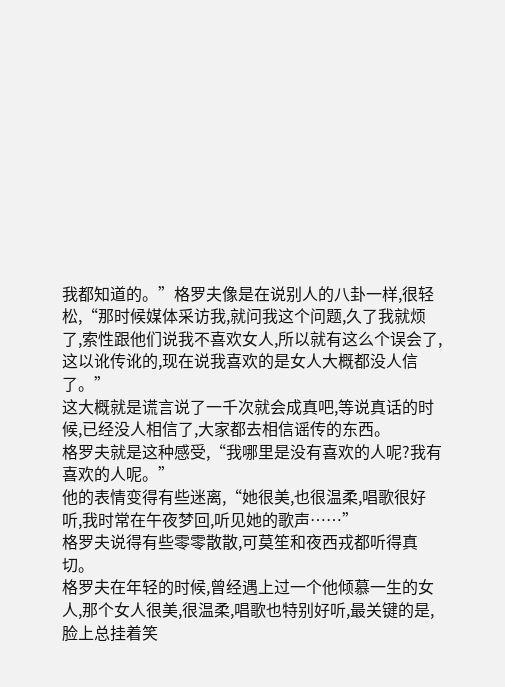我都知道的。”格罗夫像是在说别人的八卦一样,很轻松,“那时候媒体采访我,就问我这个问题,久了我就烦了,索性跟他们说我不喜欢女人,所以就有这么个误会了,这以讹传讹的,现在说我喜欢的是女人大概都没人信了。”
这大概就是谎言说了一千次就会成真吧,等说真话的时候,已经没人相信了,大家都去相信谣传的东西。
格罗夫就是这种感受,“我哪里是没有喜欢的人呢?我有喜欢的人呢。”
他的表情变得有些迷离,“她很美,也很温柔,唱歌很好听,我时常在午夜梦回,听见她的歌声……”
格罗夫说得有些零零散散,可莫笙和夜西戎都听得真切。
格罗夫在年轻的时候,曾经遇上过一个他倾慕一生的女人,那个女人很美,很温柔,唱歌也特别好听,最关键的是,脸上总挂着笑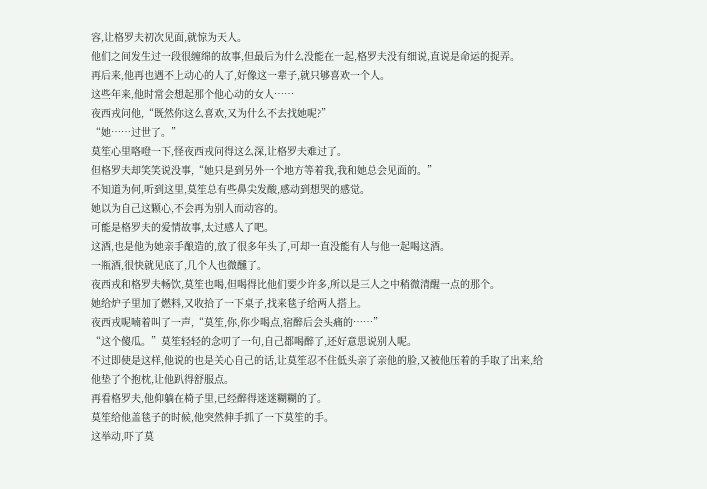容,让格罗夫初次见面,就惊为天人。
他们之间发生过一段很缠绵的故事,但最后为什么没能在一起,格罗夫没有细说,直说是命运的捉弄。
再后来,他再也遇不上动心的人了,好像这一辈子,就只够喜欢一个人。
这些年来,他时常会想起那个他心动的女人……
夜西戎问他,“既然你这么喜欢,又为什么不去找她呢?”
“她……过世了。”
莫笙心里咯噔一下,怪夜西戎问得这么深,让格罗夫难过了。
但格罗夫却笑笑说没事,“她只是到另外一个地方等着我,我和她总会见面的。”
不知道为何,听到这里,莫笙总有些鼻尖发酸,感动到想哭的感觉。
她以为自己这颗心,不会再为别人而动容的。
可能是格罗夫的爱情故事,太过感人了吧。
这酒,也是他为她亲手酿造的,放了很多年头了,可却一直没能有人与他一起喝这酒。
一瓶酒,很快就见底了,几个人也微醺了。
夜西戎和格罗夫畅饮,莫笙也喝,但喝得比他们要少许多,所以是三人之中稍微清醒一点的那个。
她给炉子里加了燃料,又收拾了一下桌子,找来毯子给两人搭上。
夜西戎呢喃着叫了一声,“莫笙,你,你少喝点,宿醉后会头痛的……”
“这个傻瓜。”莫笙轻轻的念叨了一句,自己都喝醉了,还好意思说别人呢。
不过即使是这样,他说的也是关心自己的话,让莫笙忍不住低头亲了亲他的脸,又被他压着的手取了出来,给他垫了个抱枕,让他趴得舒服点。
再看格罗夫,他仰躺在椅子里,已经醉得迷迷糊糊的了。
莫笙给他盖毯子的时候,他突然伸手抓了一下莫笙的手。
这举动,吓了莫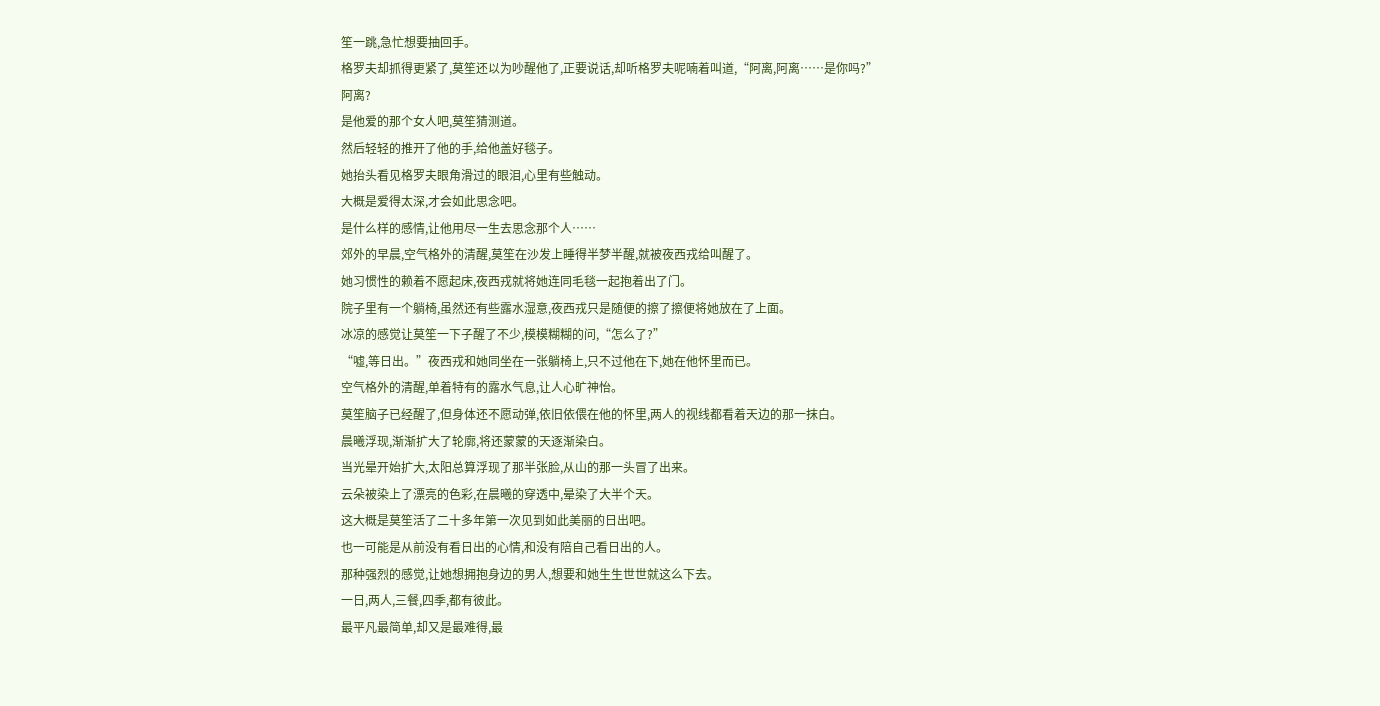笙一跳,急忙想要抽回手。
格罗夫却抓得更紧了,莫笙还以为吵醒他了,正要说话,却听格罗夫呢喃着叫道,“阿离,阿离……是你吗?”
阿离?
是他爱的那个女人吧,莫笙猜测道。
然后轻轻的推开了他的手,给他盖好毯子。
她抬头看见格罗夫眼角滑过的眼泪,心里有些触动。
大概是爱得太深,才会如此思念吧。
是什么样的感情,让他用尽一生去思念那个人……
郊外的早晨,空气格外的清醒,莫笙在沙发上睡得半梦半醒,就被夜西戎给叫醒了。
她习惯性的赖着不愿起床,夜西戎就将她连同毛毯一起抱着出了门。
院子里有一个躺椅,虽然还有些露水湿意,夜西戎只是随便的擦了擦便将她放在了上面。
冰凉的感觉让莫笙一下子醒了不少,模模糊糊的问,“怎么了?”
“嘘,等日出。”夜西戎和她同坐在一张躺椅上,只不过他在下,她在他怀里而已。
空气格外的清醒,单着特有的露水气息,让人心旷神怡。
莫笙脑子已经醒了,但身体还不愿动弹,依旧依偎在他的怀里,两人的视线都看着天边的那一抹白。
晨曦浮现,渐渐扩大了轮廓,将还蒙蒙的天逐渐染白。
当光晕开始扩大,太阳总算浮现了那半张脸,从山的那一头冒了出来。
云朵被染上了漂亮的色彩,在晨曦的穿透中,晕染了大半个天。
这大概是莫笙活了二十多年第一次见到如此美丽的日出吧。
也一可能是从前没有看日出的心情,和没有陪自己看日出的人。
那种强烈的感觉,让她想拥抱身边的男人,想要和她生生世世就这么下去。
一日,两人,三餐,四季,都有彼此。
最平凡最简单,却又是最难得,最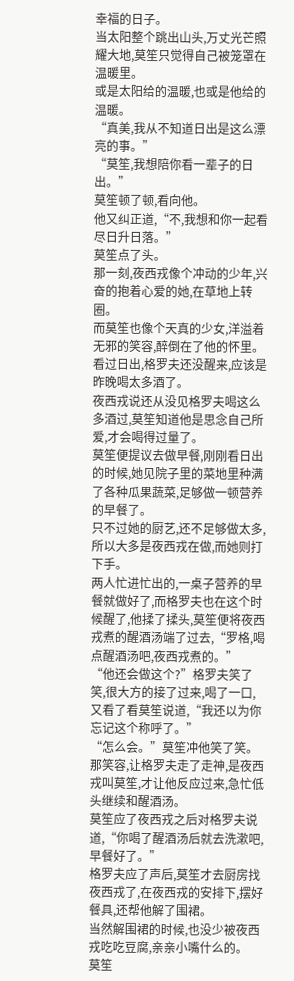幸福的日子。
当太阳整个跳出山头,万丈光芒照耀大地,莫笙只觉得自己被笼罩在温暖里。
或是太阳给的温暖,也或是他给的温暖。
“真美,我从不知道日出是这么漂亮的事。”
“莫笙,我想陪你看一辈子的日出。”
莫笙顿了顿,看向他。
他又纠正道,“不,我想和你一起看尽日升日落。”
莫笙点了头。
那一刻,夜西戎像个冲动的少年,兴奋的抱着心爱的她,在草地上转圈。
而莫笙也像个天真的少女,洋溢着无邪的笑容,醉倒在了他的怀里。
看过日出,格罗夫还没醒来,应该是昨晚喝太多酒了。
夜西戎说还从没见格罗夫喝这么多酒过,莫笙知道他是思念自己所爱,才会喝得过量了。
莫笙便提议去做早餐,刚刚看日出的时候,她见院子里的菜地里种满了各种瓜果蔬菜,足够做一顿营养的早餐了。
只不过她的厨艺,还不足够做太多,所以大多是夜西戎在做,而她则打下手。
两人忙进忙出的,一桌子营养的早餐就做好了,而格罗夫也在这个时候醒了,他揉了揉头,莫笙便将夜西戎煮的醒酒汤端了过去,“罗格,喝点醒酒汤吧,夜西戎煮的。”
“他还会做这个?”格罗夫笑了笑,很大方的接了过来,喝了一口,又看了看莫笙说道,“我还以为你忘记这个称呼了。”
“怎么会。”莫笙冲他笑了笑。
那笑容,让格罗夫走了走神,是夜西戎叫莫笙,才让他反应过来,急忙低头继续和醒酒汤。
莫笙应了夜西戎之后对格罗夫说道,“你喝了醒酒汤后就去洗漱吧,早餐好了。”
格罗夫应了声后,莫笙才去厨房找夜西戎了,在夜西戎的安排下,摆好餐具,还帮他解了围裙。
当然解围裙的时候,也没少被夜西戎吃吃豆腐,亲亲小嘴什么的。
莫笙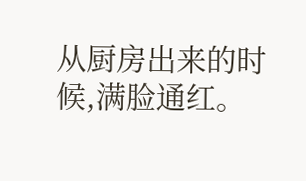从厨房出来的时候,满脸通红。